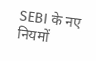SEBI के नए नियमों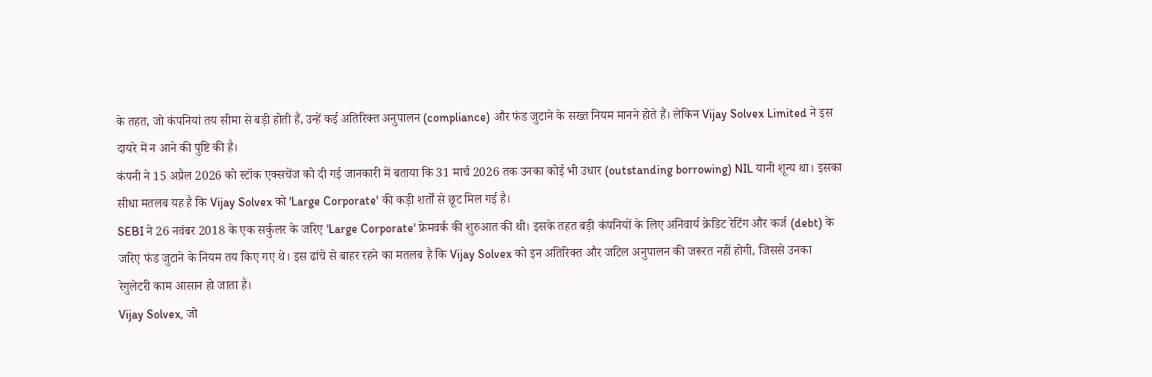के तहत, जो कंपनियां तय सीमा से बड़ी होती हैं, उन्हें कई अतिरिक्त अनुपालन (compliance) और फंड जुटाने के सख्त नियम मानने होते हैं। लेकिन Vijay Solvex Limited ने इस दायरे में न आने की पुष्टि की है।
कंपनी ने 15 अप्रैल 2026 को स्टॉक एक्सचेंज को दी गई जानकारी में बताया कि 31 मार्च 2026 तक उनका कोई भी उधार (outstanding borrowing) NIL यानी शून्य था। इसका सीधा मतलब यह है कि Vijay Solvex को 'Large Corporate' की कड़ी शर्तों से छूट मिल गई है।
SEBI ने 26 नवंबर 2018 के एक सर्कुलर के जरिए 'Large Corporate' फ्रेमवर्क की शुरुआत की थी। इसके तहत बड़ी कंपनियों के लिए अनिवार्य क्रेडिट रेटिंग और कर्ज (debt) के जरिए फंड जुटाने के नियम तय किए गए थे। इस ढांचे से बाहर रहने का मतलब है कि Vijay Solvex को इन अतिरिक्त और जटिल अनुपालन की जरूरत नहीं होगी, जिससे उनका रेगुलेटरी काम आसान हो जाता है।
Vijay Solvex, जो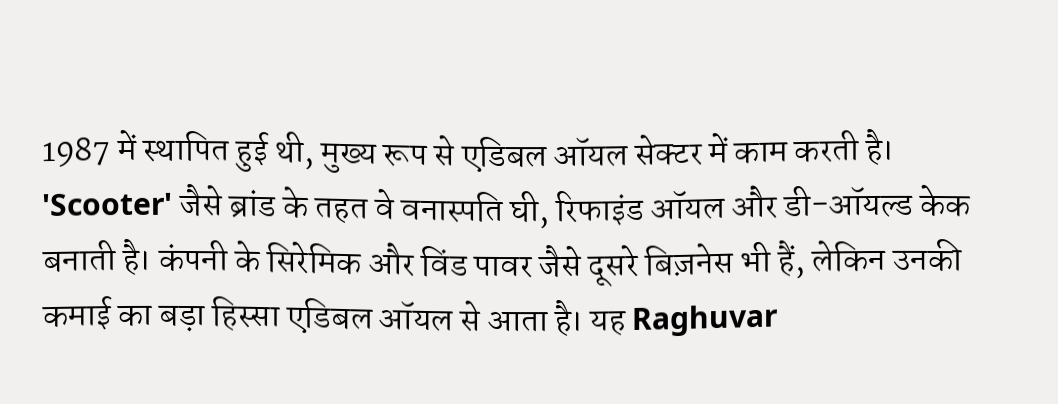1987 में स्थापित हुई थी, मुख्य रूप से एडिबल ऑयल सेक्टर में काम करती है। 'Scooter' जैसे ब्रांड के तहत वे वनास्पति घी, रिफाइंड ऑयल और डी-ऑयल्ड केक बनाती है। कंपनी के सिरेमिक और विंड पावर जैसे दूसरे बिज़नेस भी हैं, लेकिन उनकी कमाई का बड़ा हिस्सा एडिबल ऑयल से आता है। यह Raghuvar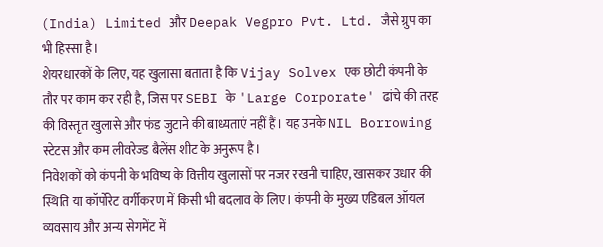(India) Limited और Deepak Vegpro Pvt. Ltd. जैसे ग्रुप का भी हिस्सा है।
शेयरधारकों के लिए, यह खुलासा बताता है कि Vijay Solvex एक छोटी कंपनी के तौर पर काम कर रही है, जिस पर SEBI के 'Large Corporate' ढांचे की तरह की विस्तृत खुलासे और फंड जुटाने की बाध्यताएं नहीं हैं। यह उनके NIL Borrowing स्टेटस और कम लीवरेज्ड बैलेंस शीट के अनुरूप है।
निवेशकों को कंपनी के भविष्य के वित्तीय खुलासों पर नजर रखनी चाहिए, खासकर उधार की स्थिति या कॉर्पोरेट वर्गीकरण में किसी भी बदलाव के लिए। कंपनी के मुख्य एडिबल ऑयल व्यवसाय और अन्य सेगमेंट में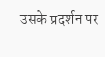उसके प्रदर्शन पर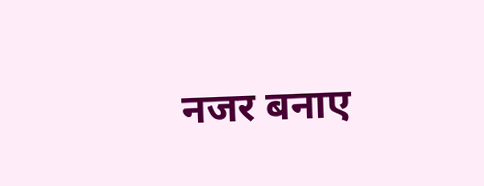नजर बनाए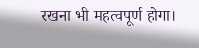रखना भी महत्वपूर्ण होगा।